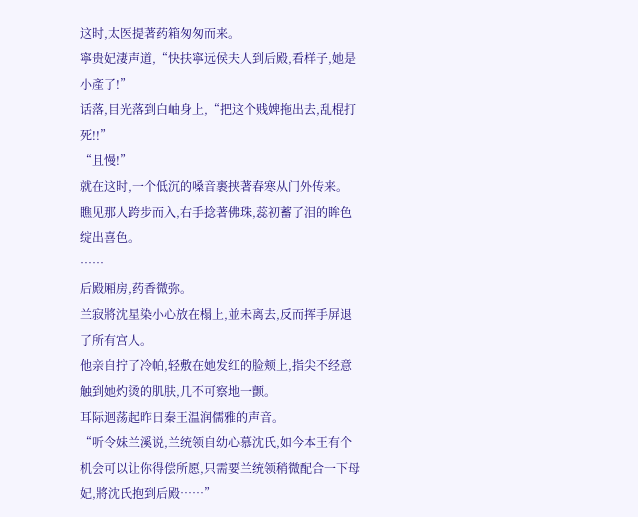这时,太医提著药箱匆匆而来。
寧贵妃淒声道,“快扶寧远侯夫人到后殿,看样子,她是小產了!”
话落,目光落到白岫身上,“把这个贱婢拖出去,乱棍打死!!”
“且慢!”
就在这时,一个低沉的嗓音裹挟著春寒从门外传来。
瞧见那人跨步而入,右手捻著佛珠,蕊初蓄了泪的眸色绽出喜色。
……
后殿厢房,药香微弥。
兰寂將沈星染小心放在榻上,並未离去,反而挥手屏退了所有宫人。
他亲自拧了冷帕,轻敷在她发红的脸颊上,指尖不经意触到她灼烫的肌肤,几不可察地一颤。
耳际迴荡起昨日秦王温润儒雅的声音。
“听令妹兰溪说,兰统领自幼心慕沈氏,如今本王有个机会可以让你得偿所愿,只需要兰统领稍微配合一下母妃,將沈氏抱到后殿……”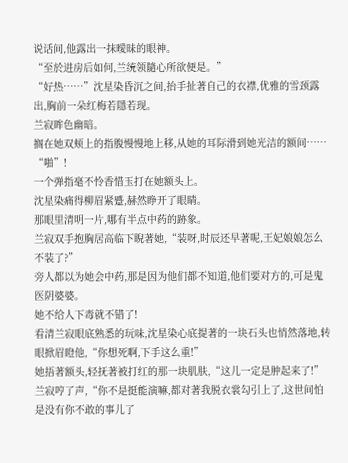说话间,他露出一抹曖昧的眼神。
“至於进房后如何,兰统领隨心所欲便是。”
“好热……”沈星染昏沉之间,抬手扯著自己的衣襟,优雅的雪颈露出,胸前一朵红梅若隱若现。
兰寂眸色幽暗。
搁在她双颊上的指腹慢慢地上移,从她的耳际滑到她光洁的额间……
“啪”!
一个弹指毫不怜香惜玉打在她额头上。
沈星染痛得柳眉紧蹙,赫然睁开了眼睛。
那眼里清明一片,哪有半点中药的跡象。
兰寂双手抱胸居高临下睨著她,“装呀,时辰还早著呢,王妃娘娘怎么不装了?”
旁人都以为她会中药,那是因为他们都不知道,他们要对方的,可是鬼医阴婆婆。
她不给人下毒就不错了!
看清兰寂眼底熟悉的玩味,沈星染心底提著的一块石头也悄然落地,转眼掀眉瞪他,“你想死啊,下手这么重!”
她捂著额头,轻抚著被打红的那一块肌肤,“这儿一定是肿起来了!”
兰寂哼了声,“你不是挺能演嘛,都对著我脱衣裳勾引上了,这世间怕是没有你不敢的事儿了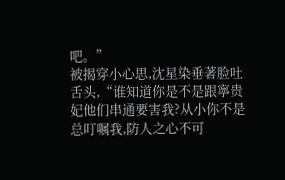吧。”
被揭穿小心思,沈星染垂著脸吐舌头,“谁知道你是不是跟寧贵妃他们串通要害我?从小你不是总叮嘱我,防人之心不可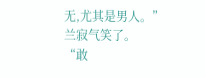无,尤其是男人。”
兰寂气笑了。
“敢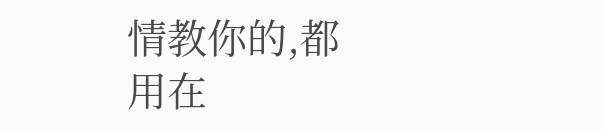情教你的,都用在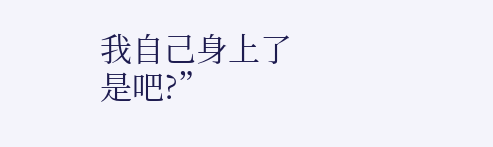我自己身上了是吧?”